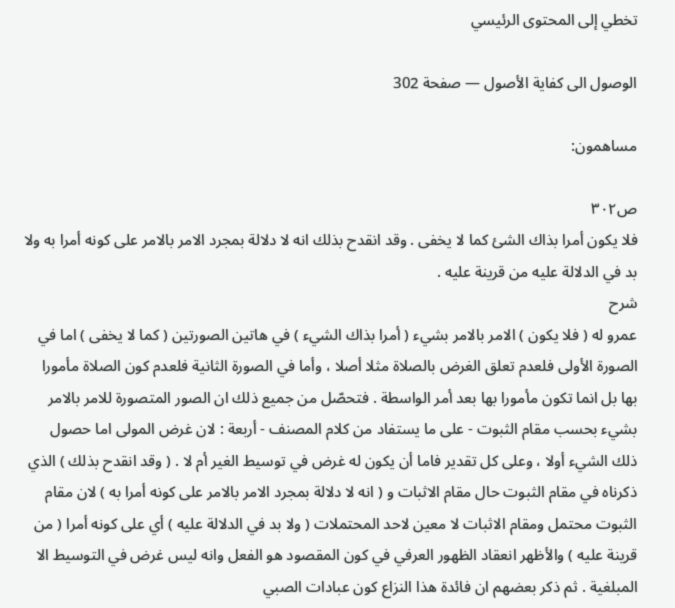تخطي إلى المحتوى الرئيسي

الوصول الى كفاية الأصول — صفحة 302

مساهمون:

ص٣٠٢
فلا يكون أمرا بذاك الشئ كما لا يخفى . وقد انقدح بذلك انه لا دلالة بمجرد الامر بالامر على كونه أمرا به ولا بد في الدلالة عليه من قرينة عليه .
شرح
عمرو له ( فلا يكون ) الامر بالامر بشيء ( أمرا بذاك الشيء ) في هاتين الصورتين ( كما لا يخفى ) اما في الصورة الأولى فلعدم تعلق الغرض بالصلاة مثلا أصلا ، وأما في الصورة الثانية فلعدم كون الصلاة مأمورا بها بل انما تكون مأمورا بها بعد أمر الواسطة . فتحصّل من جميع ذلك ان الصور المتصورة للامر بالامر بشيء بحسب مقام الثبوت - على ما يستفاد من كلام المصنف - أربعة : لان غرض المولى اما حصول ذلك الشيء أولا ، وعلى كل تقدير فاما أن يكون له غرض في توسيط الغير أم لا . ( وقد انقدح بذلك ) الذي ذكرناه في مقام الثبوت حال مقام الاثبات و ( انه لا دلالة بمجرد الامر بالامر على كونه أمرا به ) لان مقام الثبوت محتمل ومقام الاثبات لا معين لاحد المحتملات ( ولا بد في الدلالة عليه ) أي على كونه أمرا ( من قرينة عليه ) والأظهر انعقاد الظهور العرفي في كون المقصود هو الفعل وانه ليس غرض في التوسيط الا المبلغية . ثم ذكر بعضهم ان فائدة هذا النزاع كون عبادات الصبي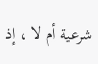شرعية أم لا ، إذ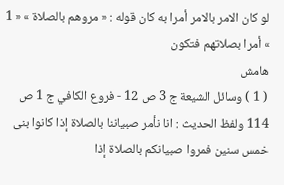لو كان الامر بالامر أمرا به كان قوله : « مروهم بالصلاة » « 1 » أمرا بصلاتهم فتكون
هامش
( 1 ) وسائل الشيعة ج 3 ص 12 - فروع الكافي ج 1 ص 114 ولفظ الحديث : انا نأمر صبياننا بالصلاة إذا كانوا بنى خمس سنين فمروا صبيانكم بالصلاة إذا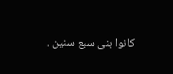كانوا بنى سبع سنين .